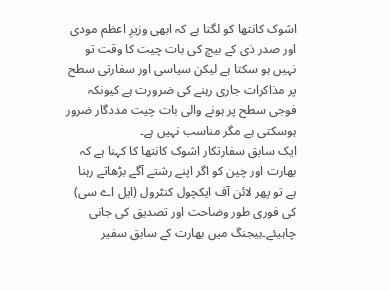اشوک کانتھا کو لگتا ہے کہ ابھی وزیرِ اعظم مودی اور صدر ذی کے بیچ کی بات چیت کا وقت تو نہیں ہو سکتا ہے لیکن سیاسی اور سفارتی سطح پر مذاکرات جاری رہنے کی ضرورت ہے کیونکہ فوجی سطح پر ہونے والی بات چیت مددگار ضرور ہوسکتی ہے مگر مناسب نہیں ہے۔
ایک سابق سفارتکار اشوک کانتھا کا کہنا ہے کہ بھارت اور چین کو اگر اپنے رشتے آگے بڑھاتے رہنا ہے تو پھر لائن آف ایکچول کنٹرول (ایل اے سی) کی فوری طور وضاحت اور تصدیق کی جانی چاہیئے۔بیجنگ میں بھارت کے سابق سفیر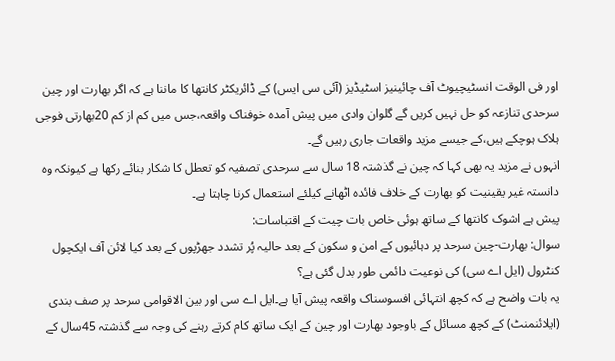اور فی الوقت انسٹیچیوٹ آف چائینیز اسٹیڈیز (آئی سی ایس) کے ڈائریکٹر کانتھا کا ماننا ہے کہ اگر بھارت اور چین سرحدی تنازعہ کو حل نہیں کریں گے گلوان وادی میں پیش آمدہ خوفناک واقعہ،جس میں کم از کم 20بھارتی فوجی ہلاک ہوچکے ہیں،کے جیسے مزید واقعات جاری رہیں گے۔
انہوں نے مزید یہ بھی کہا کہ چین نے گذشتہ 18 سال سے سرحدی تصفیہ کو تعطل کا شکار بنائے رکھا ہے کیونکہ وہ دانستہ غیر یقینیت کو بھارت کے خلاف فائدہ اٹھانے کیلئے استعمال کرنا چاہتا ہے۔
پیش ہے اشوک کانتھا کے ساتھ ہوئی خاص بات چیت کے اقتباسات:
سوال: بھارت-چین سرحد پر دہائیوں کے امن و سکون کے بعد حالیہ پُر تشدد جھڑپوں کے بعد کیا لائن آف ایکچول کنٹرول (ایل اے سی) کی نوعیت دائمی طور بدل گئی ہے؟
یہ بات واضح ہے کہ کچھ انتہائی افسوسناک واقعہ پیش آیا ہے۔ایل اے سی اور بین الاقوامی سرحد پر صف بندی (ایلائنمنٹ) کے کچھ مسائل کے باوجود بھارت اور چین کے ایک ساتھ کام کرتے رہنے کی وجہ سے گذشتہ 45سال کے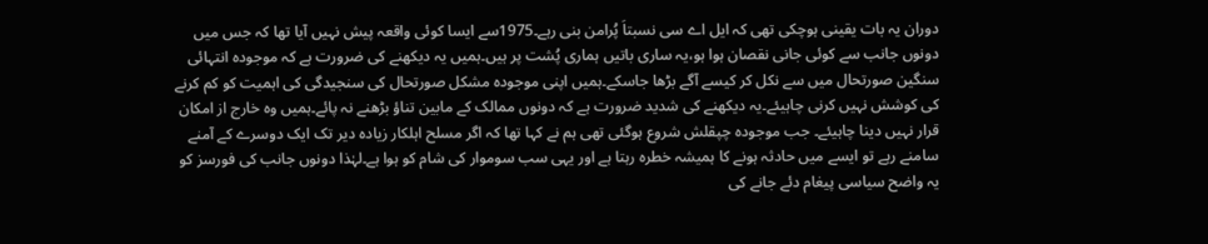دوران یہ بات یقینی ہوچکی تھی کہ ایل اے سی نسبتاَ پُرامن بنی رہے۔1975سے ایسا کوئی واقعہ پیش نہیں آیا تھا کہ جس میں دونوں جانب سے کوئی جانی نقصان ہوا ہو،یہ ساری باتیں ہماری پُشت پر ہیں۔ہمیں یہ دیکھنے کی ضرورت ہے کہ موجودہ انتہائی سنگین صورتحال میں سے نکل کر کیسے آگے بڑھا جاسکے۔ہمیں اپنی موجودہ مشکل صورتحال کی سنجیدگی کی اہمیت کو کم کرنے کی کوشش نہیں کرنی چاہیئے۔یہ دیکھنے کی شدید ضرورت ہے کہ دونوں ممالک کے مابین تناؤ بڑھنے نہ پائے۔ہمیں وہ خارج از امکان قرار نہیں دینا چاہیئے۔ جب موجودہ چپقلش شروع ہوگئی تھی ہم نے کہا تھا کہ اگر مسلح اہلکار زیادہ دیر تک ایک دوسرے کے آمنے سامنے رہے تو ایسے میں حادثہ ہونے کا ہمیشہ خطرہ رہتا ہے اور یہی سب سوموار کی شام کو ہوا ہے۔لہٰذا دونوں جانب کی فورسز کو یہ واضح سیاسی پیغام دئے جانے کی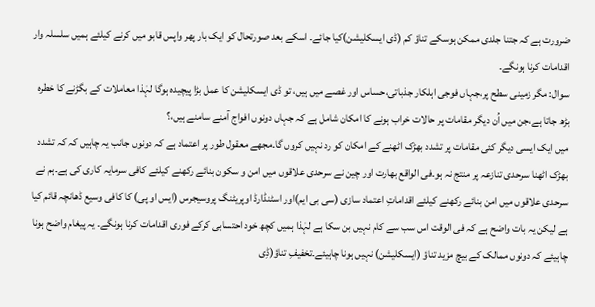ضرورت ہے کہ جتنا جلدی ممکن ہوسکے تناؤ کم (ڈی ایسکلیشن)کیا جائے۔ اسکے بعد صورتحال کو ایک بار پھر واپس قابو میں کرنے کیلئے ہمیں سلسلہ وار اقدامات کرنا ہونگے۔
سوال: مگر زمینی سطح پر،جہاں فوجی اہلکار جذباتی،حساس اور غصے میں ہیں، تو ڈی ایسکلیشن کا عمل بڑا پیچیدہ ہوگا لہٰذا معاملات کے بگڑنے کا خطرہ بڑھ جاتا ہے،جن میں اُن دیگر مقامات پر حالات خراب ہونے کا امکان شامل ہے کہ جہاں دونوں افواج آمنے سامنے ہیں،؟
میں ایک ایسی دیگر کئی مقامات پر تشدد بھڑک اٹھنے کے امکان کو رد نہیں کروں گا۔مجھے معقول طور پر اعتماد ہے کہ دونوں جانب یہ چاہیں کہ کہ تشدد بھڑک اٹھنا سرحدی تنازعہ پر منتج نہ ہو۔فی الواقع بھارت اور چین نے سرحدی علاقوں میں امن و سکون بنائے رکھنے کیلئے کافی سرمایہ کاری کی ہے۔ہم نے سرحدی علاقوں میں امن بنائے رکھنے کیلئے اقداماتِ اعتماد سازی (سی بی ایم)اور اسٹنڈارڈ اوپریٹنگ پروسیجرس (ایس او پی) کا کافی وسیع ڈھانچہ قائم کیا ہے لیکن یہ بات واضح ہے کہ فی الوقت اس سب سے کام نہیں بن سکا ہے لہٰذا ہمیں کچھ خود احتسابی کرکے فوری اقدامات کرنا ہونگے۔ یہ پیغام واضح ہونا چاہیئے کہ دونوں ممالک کے بیچ مزید تناؤ (ایسکلیشن) نہیں ہونا چاہیئے۔تخفیفِ تناؤ(ڈِی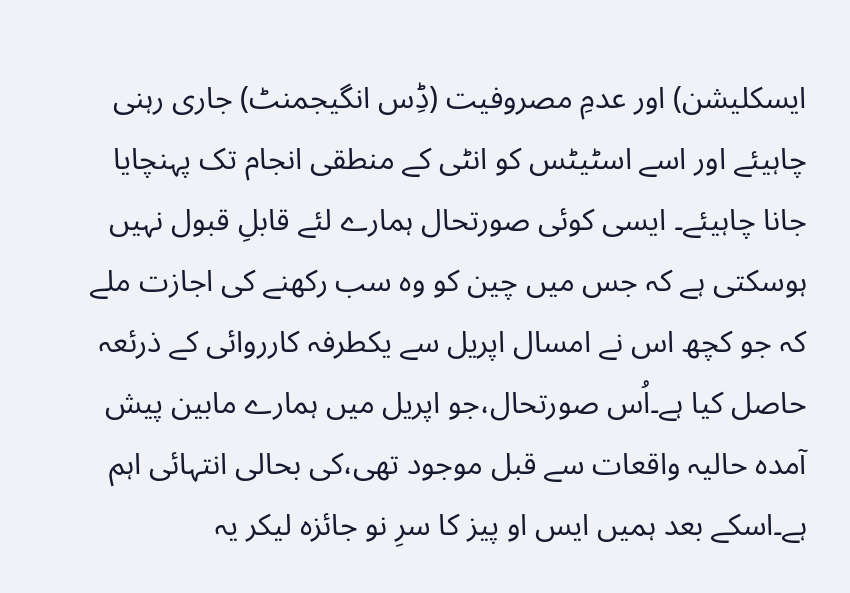ایسکلیشن) اور عدمِ مصروفیت (ڈِس انگیجمنٹ) جاری رہنی چاہیئے اور اسے اسٹیٹس کو انٹی کے منطقی انجام تک پہنچایا جانا چاہیئے۔ ایسی کوئی صورتحال ہمارے لئے قابلِ قبول نہیں ہوسکتی ہے کہ جس میں چین کو وہ سب رکھنے کی اجازت ملے کہ جو کچھ اس نے امسال اپریل سے یکطرفہ کارروائی کے ذرئعہ حاصل کیا ہے۔اُس صورتحال،جو اپریل میں ہمارے مابین پیش آمدہ حالیہ واقعات سے قبل موجود تھی،کی بحالی انتہائی اہم ہے۔اسکے بعد ہمیں ایس او پیز کا سرِ نو جائزہ لیکر یہ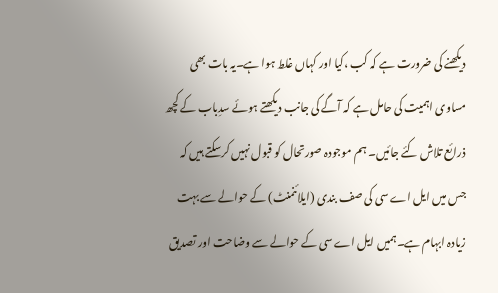دیکھنے کی ضرورت ہے کہ کب ،کیا اور کہاں غلط ہوا ہے۔یہ بات بھی مساوی اہمیت کی حامل ہے کہ آگے کی جانب دیکھتے ہوئے سدِباب کے کچھ ذرائع تلاش کئے جائیں۔ ہم موجودہ صورتحال کو قبول نہیں کرسکتے ہیں کہ جس میں ایل اے سی کی صف بندی (ایلائنمنٹ) کے حوالے سے بہت زیادہ ابہام ہے۔ہمیں ایل اے سی کے حوالے سے وضاحت اور تصدیق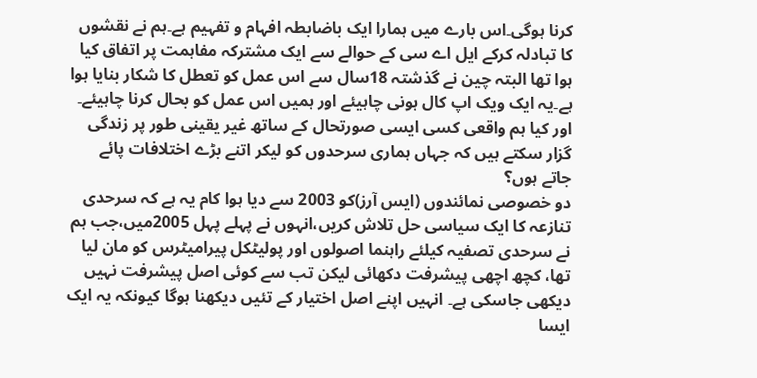کرنا ہوگی۔اس بارے میں ہمارا ایک باضابطہ افہام و تفہیم ہے۔ہم نے نقشوں کا تبادلہ کرکے ایل اے سی کے حوالے سے ایک مشترکہ مفاہمت پر اتفاق کیا ہوا تھا البتہ چین نے گذشتہ 18سال سے اس عمل کو تعطل کا شکار بنایا ہوا ہے۔یہ ایک ویک اپ کال ہونی چاہیئے اور ہمیں اس عمل کو بحال کرنا چاہیئے۔ اور کیا ہم واقعی کسی ایسی صورتحال کے ساتھ غیر یقینی طور پر زندگی گزار سکتے ہیں کہ جہاں ہماری سرحدوں کو لیکر اتنے بڑے اختلافات پائے جاتے ہوں؟
دو خصوصی نمائندوں (ایس آرز)کو 2003 سے دیا ہوا کام یہ ہے کہ سرحدی تنازعہ کا ایک سیاسی حل تلاش کریں،انہوں نے پہلے پہل 2005میں،جب ہم نے سرحدی تصفیہ کیلئے راہنما اصولوں اور پولیٹکل پیرامیٹرس کو مان لیا تھا، کچھ اچھی پیشرفت دکھائی لیکن تب سے کوئی اصل پیشرفت نہیں دیکھی جاسکی ہے۔ انہیں اپنے اصل اختیار کے تئیں دیکھنا ہوگا کیونکہ یہ ایک ایسا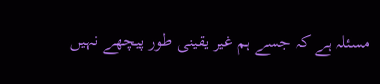مسئلہ ہے کہ جسے ہم غیر یقینی طور پیچھے نہیں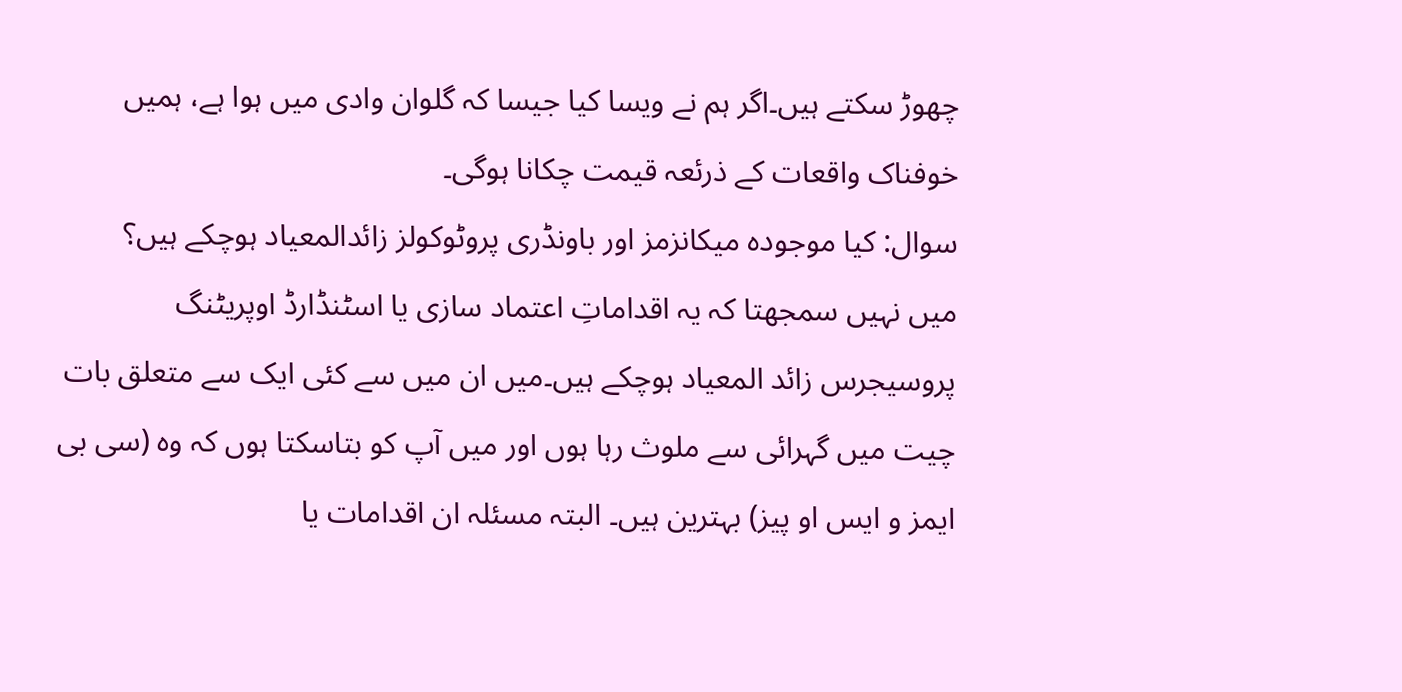چھوڑ سکتے ہیں۔اگر ہم نے ویسا کیا جیسا کہ گلوان وادی میں ہوا ہے، ہمیں خوفناک واقعات کے ذرئعہ قیمت چکانا ہوگی۔
سوال: کیا موجودہ میکانزمز اور باونڈری پروٹوکولز زائدالمعیاد ہوچکے ہیں؟
میں نہیں سمجھتا کہ یہ اقداماتِ اعتماد سازی یا اسٹنڈارڈ اوپریٹنگ پروسیجرس زائد المعیاد ہوچکے ہیں۔میں ان میں سے کئی ایک سے متعلق بات چیت میں گہرائی سے ملوث رہا ہوں اور میں آپ کو بتاسکتا ہوں کہ وہ (سی بی ایمز و ایس او پیز) بہترین ہیں۔ البتہ مسئلہ ان اقدامات یا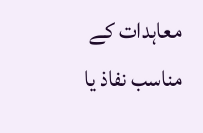معاہدات کے مناسب نفاذ یا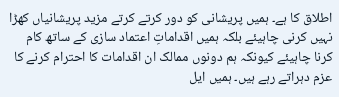اطلاق کا ہے۔ ہمیں پریشانی کو دور کرتے کرتے مزید پریشانیاں کھڑا نہیں کرنی چاہیئے بلکہ ہمیں اقداماتِ اعتماد سازی کے ساتھ کام کرنا چاہیئے کیونکہ ہم دونوں ممالک ان اقدامات کا احترام کرنے کا عزم دہراتے رہے ہیں۔ ہمیں ایل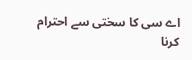اے سی کا سختی سے احترام کرنا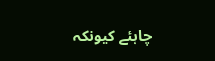چاہئے کیونکہ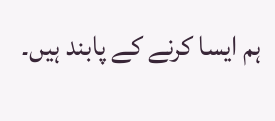ہم ایسا کرنے کے پابند ہیں۔